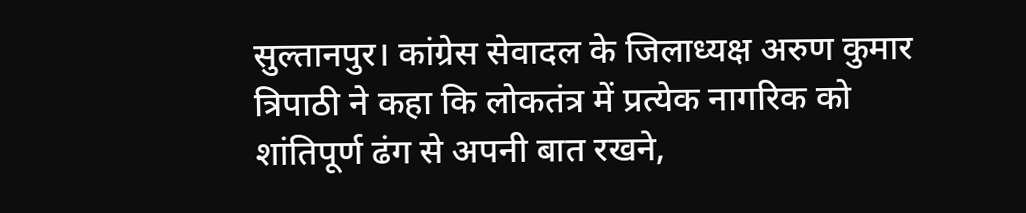सुल्तानपुर। कांग्रेस सेवादल के जिलाध्यक्ष अरुण कुमार त्रिपाठी ने कहा कि लोकतंत्र में प्रत्येक नागरिक को शांतिपूर्ण ढंग से अपनी बात रखने,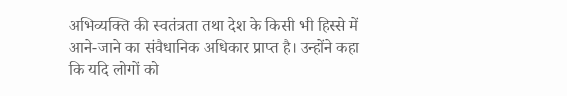अभिव्यक्ति की स्वतंत्रता तथा देश के किसी भी हिस्से में आने-जाने का संवैधानिक अधिकार प्राप्त है। उन्होंने कहा कि यदि लोगों को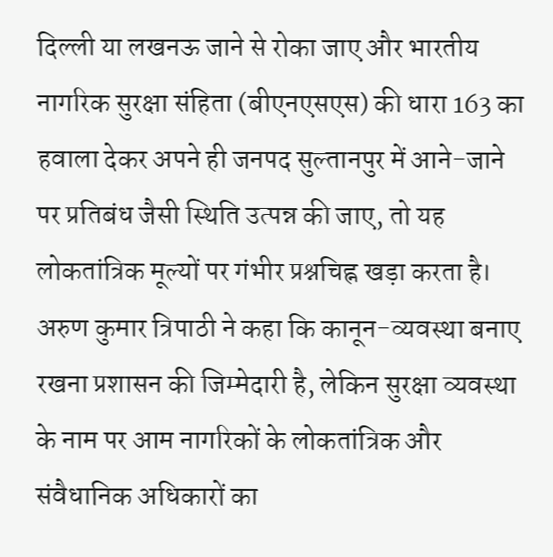दिल्ली या लखनऊ जाने से रोका जाए और भारतीय नागरिक सुरक्षा संहिता (बीएनएसएस) की धारा 163 का हवाला देकर अपने ही जनपद सुल्तानपुर में आने-जाने पर प्रतिबंध जैसी स्थिति उत्पन्न की जाए, तो यह लोकतांत्रिक मूल्यों पर गंभीर प्रश्नचिह्न खड़ा करता है।
अरुण कुमार त्रिपाठी ने कहा कि कानून-व्यवस्था बनाए रखना प्रशासन की जिम्मेदारी है, लेकिन सुरक्षा व्यवस्था के नाम पर आम नागरिकों के लोकतांत्रिक और संवैधानिक अधिकारों का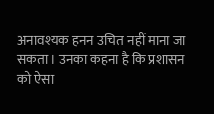अनावश्यक हनन उचित नहीं माना जा सकता। उनका कहना है कि प्रशासन को ऐसा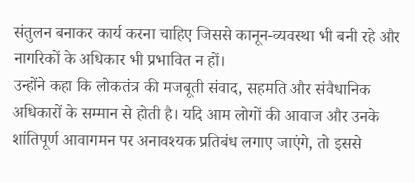संतुलन बनाकर कार्य करना चाहिए जिससे कानून-व्यवस्था भी बनी रहे और नागरिकों के अधिकार भी प्रभावित न हों।
उन्होंने कहा कि लोकतंत्र की मजबूती संवाद, सहमति और संवैधानिक अधिकारों के सम्मान से होती है। यदि आम लोगों की आवाज और उनके शांतिपूर्ण आवागमन पर अनावश्यक प्रतिबंध लगाए जाएंगे, तो इससे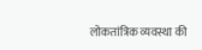लोकतांत्रिक व्यवस्था की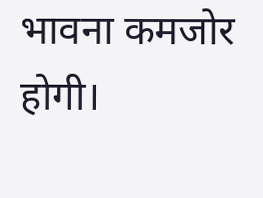भावना कमजोर होगी।